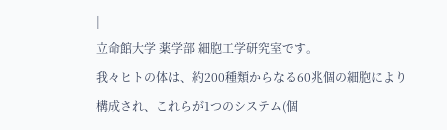|
立命館大学 薬学部 細胞工学研究室です。
我々ヒトの体は、約200種類からなる60兆個の細胞により構成され、これらが1つのシステム(個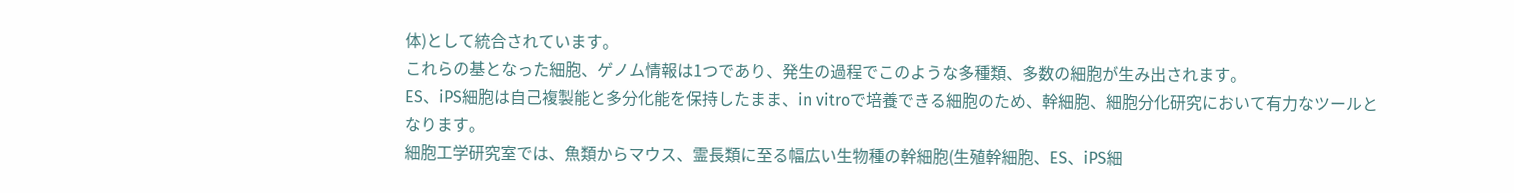体)として統合されています。
これらの基となった細胞、ゲノム情報は1つであり、発生の過程でこのような多種類、多数の細胞が生み出されます。
ES、iPS細胞は自己複製能と多分化能を保持したまま、in vitroで培養できる細胞のため、幹細胞、細胞分化研究において有力なツールとなります。
細胞工学研究室では、魚類からマウス、霊長類に至る幅広い生物種の幹細胞(生殖幹細胞、ES、iPS細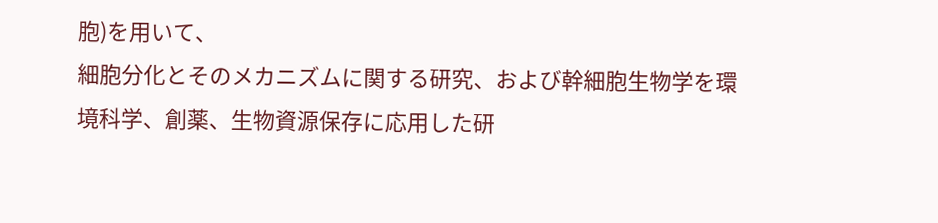胞)を用いて、
細胞分化とそのメカニズムに関する研究、および幹細胞生物学を環境科学、創薬、生物資源保存に応用した研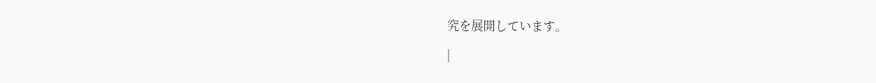究を展開しています。
|